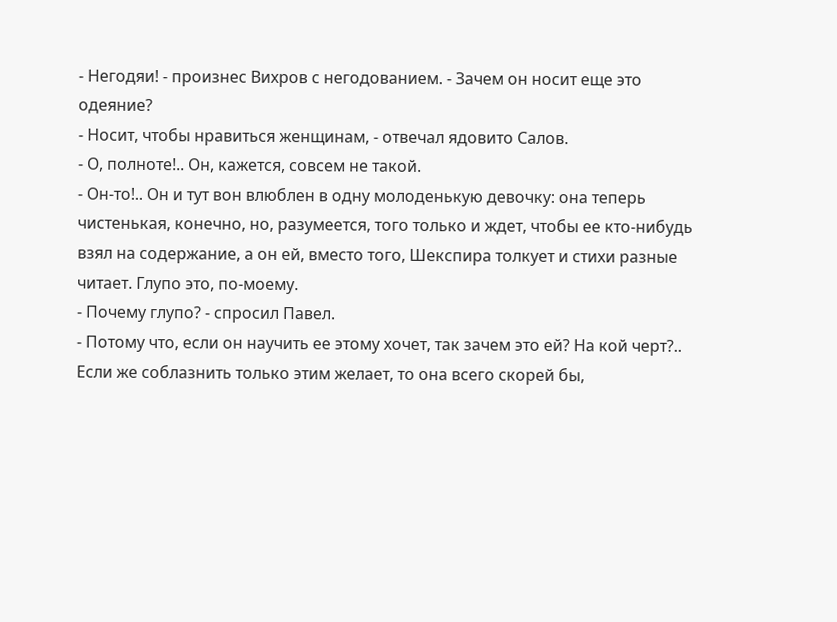- Негодяи! - произнес Вихров с негодованием. - Зачем он носит еще это одеяние?
- Носит, чтобы нравиться женщинам, - отвечал ядовито Салов.
- О, полноте!.. Он, кажется, совсем не такой.
- Он-то!.. Он и тут вон влюблен в одну молоденькую девочку: она теперь чистенькая, конечно, но, разумеется, того только и ждет, чтобы ее кто-нибудь взял на содержание, а он ей, вместо того, Шекспира толкует и стихи разные читает. Глупо это, по-моему.
- Почему глупо? - спросил Павел.
- Потому что, если он научить ее этому хочет, так зачем это ей? На кой черт?.. Если же соблазнить только этим желает, то она всего скорей бы,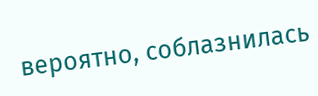вероятно, соблазнилась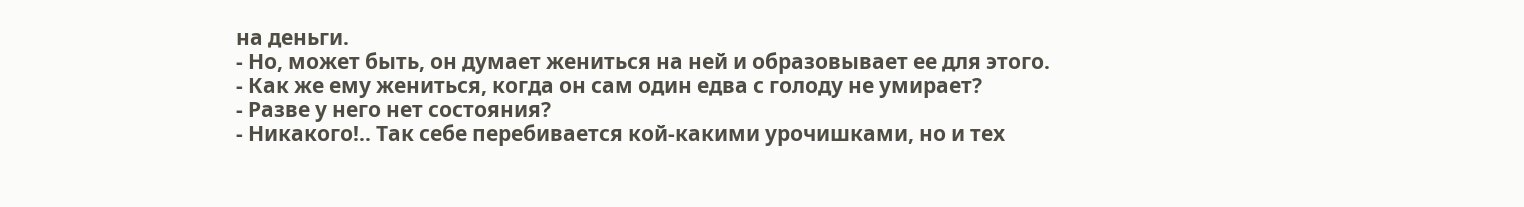на деньги.
- Но, может быть, он думает жениться на ней и образовывает ее для этого.
- Как же ему жениться, когда он сам один едва с голоду не умирает?
- Разве у него нет состояния?
- Никакого!.. Так себе перебивается кой-какими урочишками, но и тех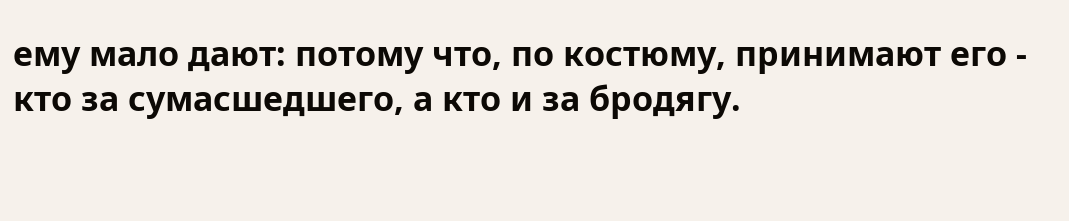ему мало дают: потому что, по костюму, принимают его - кто за сумасшедшего, а кто и за бродягу.